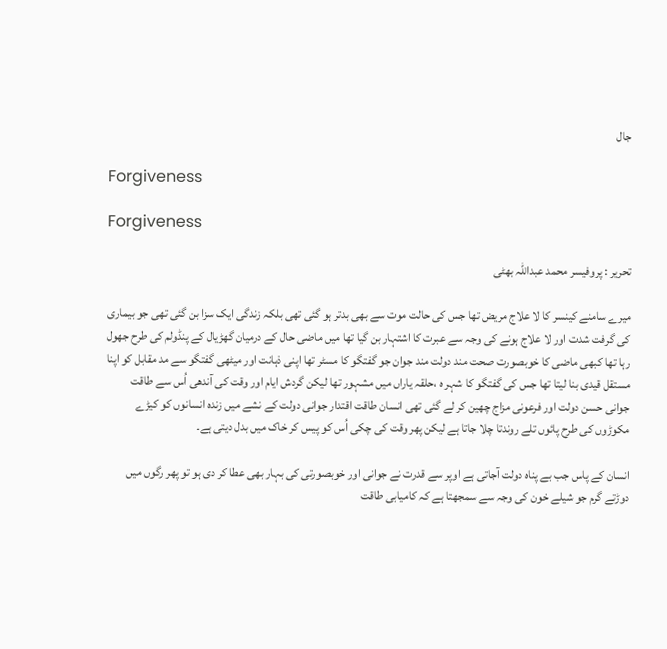جال

Forgiveness

Forgiveness

تحریر : پروفیسر محمد عبداللہ بھٹی

میرے سامنے کینسر کا لا علاج مریض تھا جس کی حالت موت سے بھی بدتر ہو گئی تھی بلکہ زندگی ایک سزا بن گئی تھی جو بیماری کی گرفت شدت اور لا علاج ہونے کی وجہ سے عبرت کا اشتہار بن گیا تھا میں ماضی حال کے درمیان گھڑیال کے پنڈولم کی طرح جھول رہا تھا کبھی ماضی کا خوبصورت صحت مند دولت مند جوان جو گفتگو کا مسٹر تھا اپنی ذہانت اور میٹھی گفتگو سے مد مقابل کو اپنا مستقل قیدی بنا لیتا تھا جس کی گفتگو کا شہر ہ ،حلقہ یاراں میں مشہور تھا لیکن گردش ایام اور وقت کی آندھی اُس سے طاقت جوانی حسن دولت اور فرعونی مزاج چھین کر لے گئی تھی انسان طاقت اقتدار جوانی دولت کے نشے میں زندہ انسانوں کو کیڑے مکوڑوں کی طرح پائوں تلے روندتا چلا جاتا ہے لیکن پھر وقت کی چکی اُس کو پیس کر خاک میں بدل دیتی ہے۔

انسان کے پاس جب بے پناہ دولت آجاتی ہے اوپر سے قدرت نے جوانی اور خوبصورتی کی بہار بھی عطا کر دی ہو تو پھر رگوں میں دوڑتے گرم جو شیلے خون کی وجہ سے سمجھتا ہے کہ کامیابی طاقت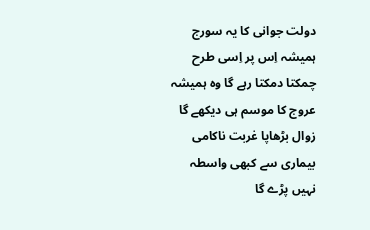دولت جوانی کا یہ سورج ہمیشہ اِس پر اِسی طرح چمکتا دمکتا رہے گا وہ ہمیشہ عروج کا موسم ہی دیکھے گا زوال بڑھاپا غربت ناکامی بیماری سے کبھی واسطہ نہیں پڑے گا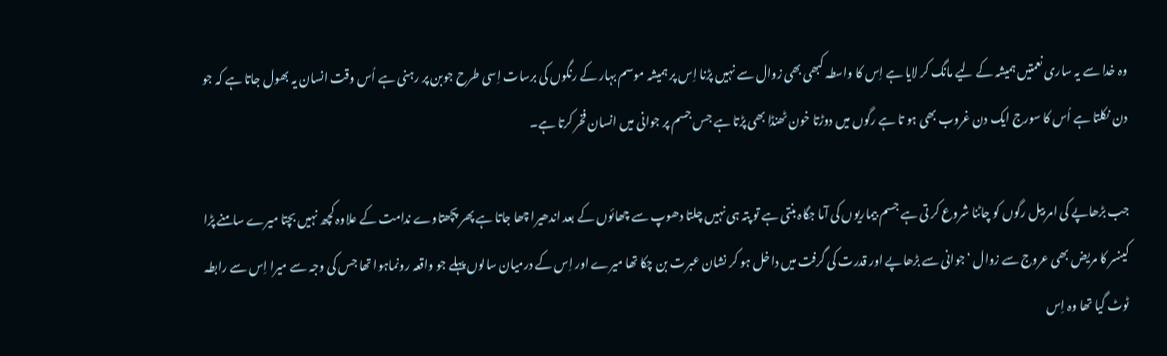وہ خدا سے یہ ساری نعمتیں ہمیشہ کے لیے مانگ کر لایا ہے اِس کا واسطہ کبھی بھی زوال سے نہیں پڑنا اِس پر ہمیشہ موسم بہار کے رنگوں کی برسات اِسی طرح جوبن پر رہنی ہے اُس وقت انسان یہ بھول جاتا ہے کہ جو دن نکلتا ہے اُس کا سورج ایک دن غروب بھی ہو تا ہے رگوں میں دوڑتا خون ٹھنڈا بھی پڑتا ہے جس جسم پر جوانی میں انسان فخر کرتا ہے۔

جب بڑھاپے کی امر بیل رگوں کو چاٹنا شروع کر تی ہے جسم بیماریوں کی آما جگاہ بنتی ہے تو پتہ ہی نہیں چلتا دھوپ سے چھائوں کے بعد اندھیرا چھا جاتا ہے پھر پچھتاوے ندامت کے علاوہ کچھ نہیں بچتا میرے سامنے پڑا کینسر کا مریض بھی عروج سے زوال ‘جوانی سے بڑھاپے اور قدرت کی گرفت میں داخل ہو کر نشان عبرت بن چکا تھا میرے اور اِس کے درمیان سالوں پہلے جو واقعہ رونماہوا تھا جس کی وجہ سے میرا اِس سے رابطہ ٹوٹ گیا تھا وہ اِس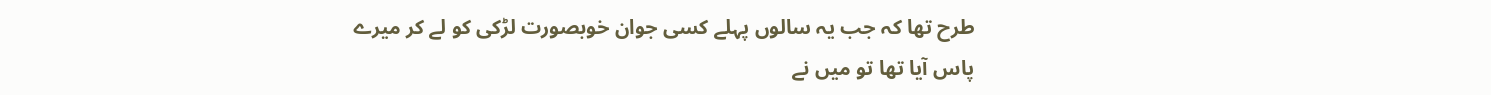طرح تھا کہ جب یہ سالوں پہلے کسی جوان خوبصورت لڑکی کو لے کر میرے پاس آیا تھا تو میں نے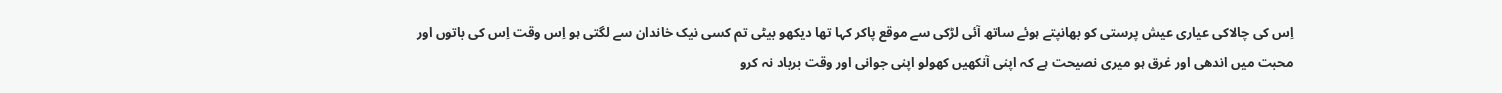اِس کی چالاکی عیاری عیش پرستی کو بھانپتے ہوئے ساتھ آئی لڑکی سے موقع پاکر کہا تھا دیکھو بیٹی تم کسی نیک خاندان سے لگتی ہو اِس وقت اِس کی باتوں اور محبت میں اندھی اور غرق ہو میری نصیحت ہے کہ اپنی آنکھیں کھولو اپنی جوانی اور وقت برباد نہ کرو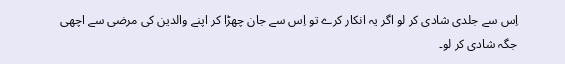اِس سے جلدی شادی کر لو اگر یہ انکار کرے تو اِس سے جان چھڑا کر اپنے والدین کی مرضی سے اچھی جگہ شادی کر لو۔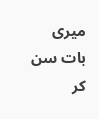میری بات سن کر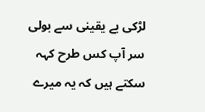لڑکی بے یقینی سے بولی سر آپ کس طرح کہہ سکتے ہیں کہ یہ میرے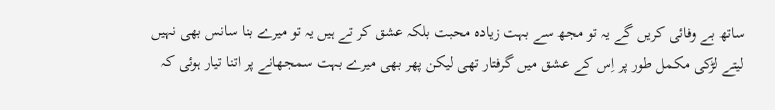ساتھ بے وفائی کریں گے یہ تو مجھ سے بہت زیادہ محبت بلکہ عشق کر تے ہیں یہ تو میرے بنا سانس بھی نہیں لیتے لڑکی مکمل طور پر اِس کے عشق میں گرفتار تھی لیکن پھر بھی میرے بہت سمجھانے پر اتنا تیار ہوئی کہ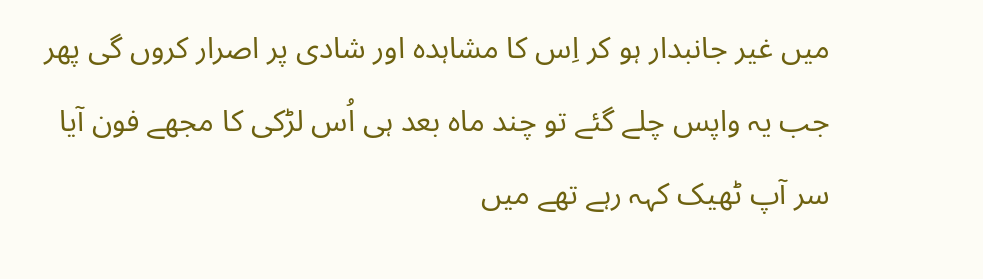میں غیر جانبدار ہو کر اِس کا مشاہدہ اور شادی پر اصرار کروں گی پھر جب یہ واپس چلے گئے تو چند ماہ بعد ہی اُس لڑکی کا مجھے فون آیا سر آپ ٹھیک کہہ رہے تھے میں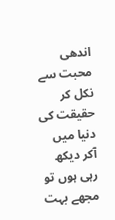اندھی محبت سے نکل کر حقیقت کی دنیا میں آکر دیکھ رہی ہوں تو مجھے بہت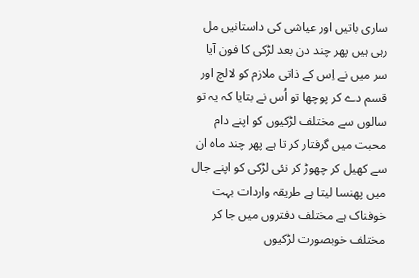ساری باتیں اور عیاشی کی داستانیں مل رہی ہیں پھر چند دن بعد لڑکی کا فون آیا سر میں نے اِس کے ذاتی ملازم کو لالچ اور قسم دے کر پوچھا تو اُس نے بتایا کہ یہ تو سالوں سے مختلف لڑکیوں کو اپنے دام محبت میں گرفتار کر تا ہے پھر چند ماہ ان سے کھیل کر چھوڑ کر نئی لڑکی کو اپنے جال میں پھنسا لیتا ہے طریقہ واردات بہت خوفناک ہے مختلف دفتروں میں جا کر مختلف خوبصورت لڑکیوں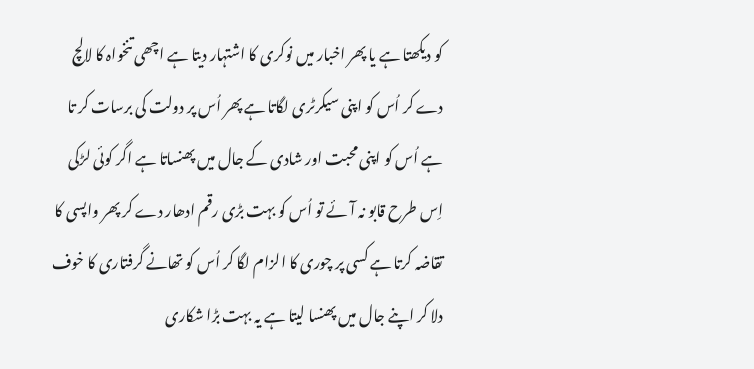کو دیکھتا ہے یا پھر اخبار میں نوکری کا اشتہار دیتا ہے اچھی تنخواہ کا لالچ دے کر اُس کو اپنی سیکرٹری لگاتا ہے پھر اُس پر دولت کی برسات کر تا ہے اُس کو اپنی محبت اور شادی کے جال میں پھنساتا ہے اگر کوئی لڑکی اِس طرح قابو نہ آئے تو اُس کو بہت بڑی رقم ادھار دے کر پھر واپسی کا تقاضہ کرتا ہے کسی پر چوری کا الزام لگا کر اُس کو تھانے گرفتاری کا خوف دلا کر اپنے جال میں پھنسا لیتا ہے یہ بہت بڑا شکاری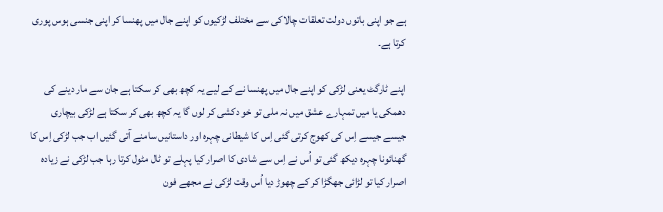ہے جو اپنی باتوں دولت تعلقات چالاکی سے مختلف لڑکیوں کو اپنے جال میں پھنسا کر اپنی جنسی ہوس پوری کرتا ہے۔

اپنے ٹارگٹ یعنی لڑکی کو اپنے جال میں پھنسا نے کے لیے یہ کچھ بھی کر سکتا ہے جان سے مار دینے کی دھمکی یا میں تمہارے عشق میں نہ ملی تو خو دکشی کر لوں گا یہ کچھ بھی کر سکتا ہے لڑکی بیچاری جیسے جیسے اِس کی کھوج کرتی گئی اِس کا شیطانی چہرہ اور داستانیں سامنے آتی گئیں اب جب لڑکی اِس کا گھنائونا چہرہ دیکھ گئی تو اُس نے اِس سے شادی کا اصرار کیا پہلے تو ٹال مٹول کرتا رہا جب لڑکی نے زیادہ اصرار کیا تو لڑائی جھگڑا کر کے چھوڑ دیا اُس وقت لڑکی نے مجھے فون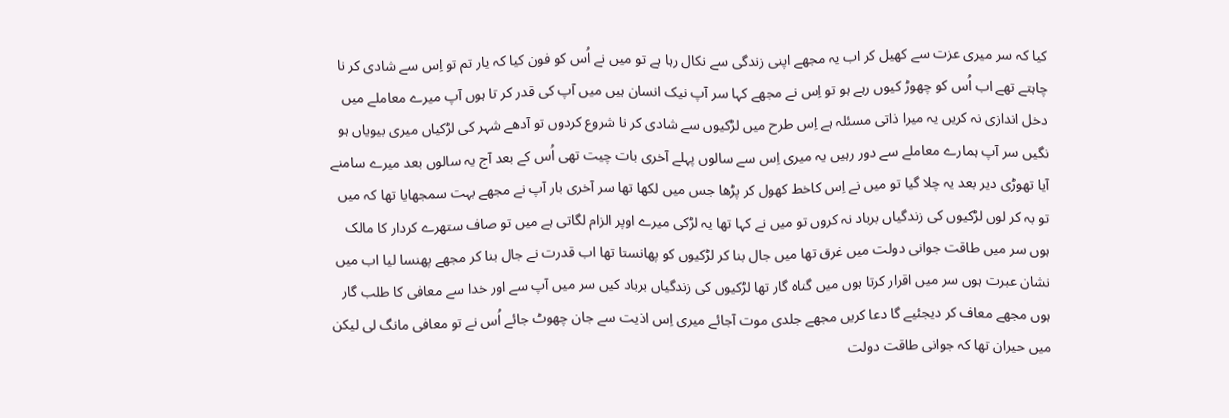کیا کہ سر میری عزت سے کھیل کر اب یہ مجھے اپنی زندگی سے نکال رہا ہے تو میں نے اُس کو فون کیا کہ یار تم تو اِس سے شادی کر نا چاہتے تھے اب اُس کو چھوڑ کیوں رہے ہو تو اِس نے مجھے کہا سر آپ نیک انسان ہیں میں آپ کی قدر کر تا ہوں آپ میرے معاملے میں دخل اندازی نہ کریں یہ میرا ذاتی مسئلہ ہے اِس طرح میں لڑکیوں سے شادی کر نا شروع کردوں تو آدھے شہر کی لڑکیاں میری بیویاں ہو نگیں سر آپ ہمارے معاملے سے دور رہیں یہ میری اِس سے سالوں پہلے آخری بات چیت تھی اُس کے بعد آج یہ سالوں بعد میرے سامنے آیا تھوڑی دیر بعد یہ چلا گیا تو میں نے اِس کاخط کھول کر پڑھا جس میں لکھا تھا سر آخری بار آپ نے مجھے بہت سمجھایا تھا کہ میں تو بہ کر لوں لڑکیوں کی زندگیاں برباد نہ کروں تو میں نے کہا تھا یہ لڑکی میرے اوپر الزام لگاتی ہے میں تو صاف ستھرے کردار کا مالک ہوں سر میں طاقت جوانی دولت میں غرق تھا میں جال بنا کر لڑکیوں کو پھانستا تھا اب قدرت نے جال بنا کر مجھے پھنسا لیا اب میں نشان عبرت ہوں سر میں اقرار کرتا ہوں میں گناہ گار تھا لڑکیوں کی زندگیاں برباد کیں سر میں آپ سے اور خدا سے معافی کا طلب گار ہوں مجھے معاف کر دیجئیے گا دعا کریں مجھے جلدی موت آجائے میری اِس اذیت سے جان چھوٹ جائے اُس نے تو معافی مانگ لی لیکن میں حیران تھا کہ جوانی طاقت دولت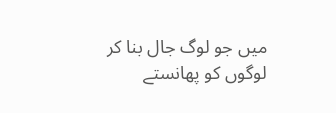میں جو لوگ جال بنا کر لوگوں کو پھانستے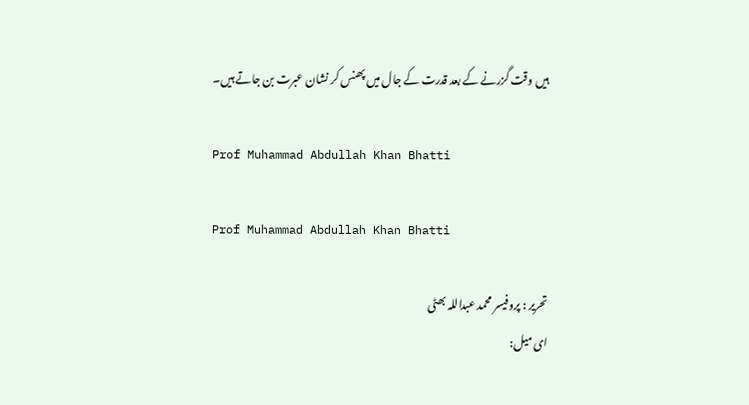ہیں وقت گزرنے کے بعد قدرت کے جال میں پھنس کر نشان عبرت بن جاتے ہیں۔

Prof Muhammad Abdullah Khan Bhatti

Prof Muhammad Abdullah Khan Bhatti

تحریر : پروفیسر محمد عبداللہ بھٹی
ای میل: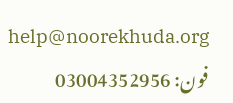help@noorekhuda.org
فون: 03004352956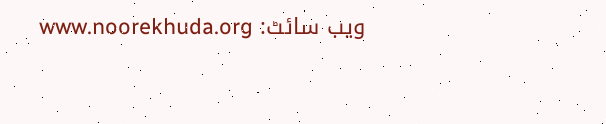ویب سائٹ: www.noorekhuda.org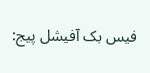فیس بک آفیشل پیج: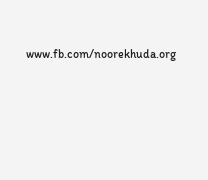www.fb.com/noorekhuda.org